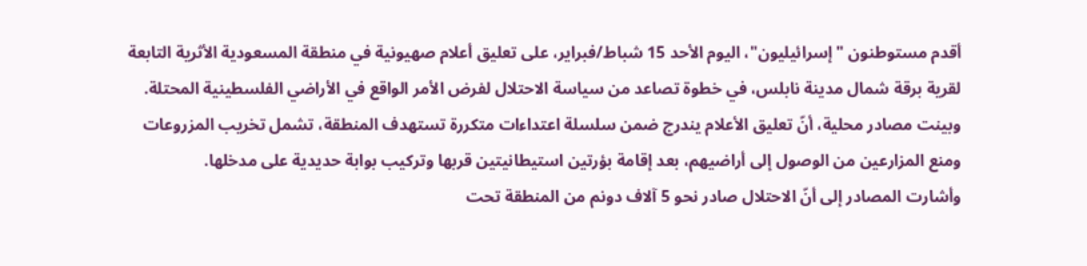أقدم مستوطنون "إسرائيليون"، اليوم الأحد 15 شباط/فبراير، على تعليق أعلام صهيونية في منطقة المسعودية الأثرية التابعة لقرية برقة شمال مدينة نابلس، في خطوة تصاعد من سياسة الاحتلال لفرض الأمر الواقع في الأراضي الفلسطينية المحتلة.
وبينت مصادر محلية، أنّ تعليق الأعلام يندرج ضمن سلسلة اعتداءات متكررة تستهدف المنطقة، تشمل تخريب المزروعات ومنع المزارعين من الوصول إلى أراضيهم، بعد إقامة بؤرتين استيطانيتين قربها وتركيب بوابة حديدية على مدخلها.
وأشارت المصادر إلى أنّ الاحتلال صادر نحو 5 آلاف دونم من المنطقة تحت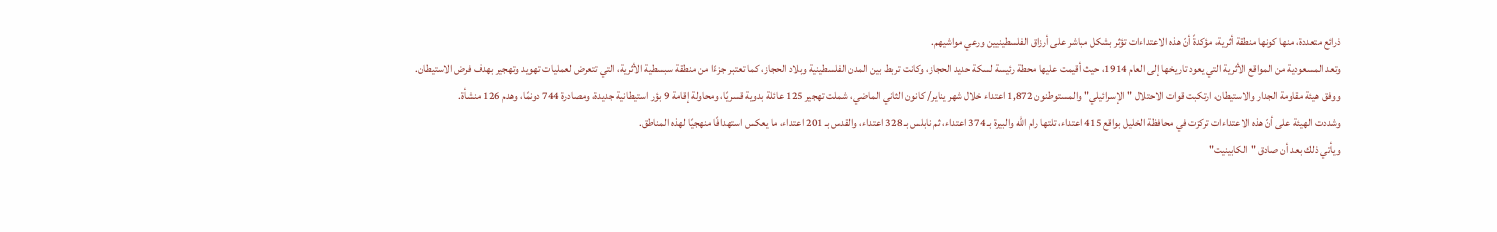ذرائع متعددة، منها كونها منطقة أثرية، مؤكدةً أنّ هذه الاعتداءات تؤثر بشكل مباشر على أرزاق الفلسطينيين ورعي مواشيهم.
وتعد المسعودية من المواقع الأثرية التي يعود تاريخها إلى العام 1914، حيث أقيمت عليها محطة رئيسة لسكة حديد الحجاز، وكانت تربط بين المدن الفلسطينية وبلاد الحجاز، كما تعتبر جزءًا من منطقة سبسطية الأثرية، التي تتعرض لعمليات تهويد وتهجير بهدف فرض الاستيطان.
ووفق هيئة مقاومة الجدار والاستيطان، ارتكبت قوات الاحتلال "الإسرائيلي" والمستوطنون 1,872 اعتداء خلال شهر يناير/ كانون الثاني الماضي، شملت تهجير 125 عائلة بدوية قسريًا، ومحاولة إقامة 9 بؤر استيطانية جديدة، ومصادرة 744 دونمًا، وهدم 126 منشأة.
وشددت الهيئة على أنّ هذه الاعتداءات تركزت في محافظة الخليل بواقع 415 اعتداء، تلتها رام الله والبيرة بـ 374 اعتداء، ثم نابلس بـ 328 اعتداء، والقدس بـ 201 اعتداء، ما يعكس استهدافًا منهجيًا لهذه المناطق.
ويأتي ذلك بعد أن صادق "الكابينيت"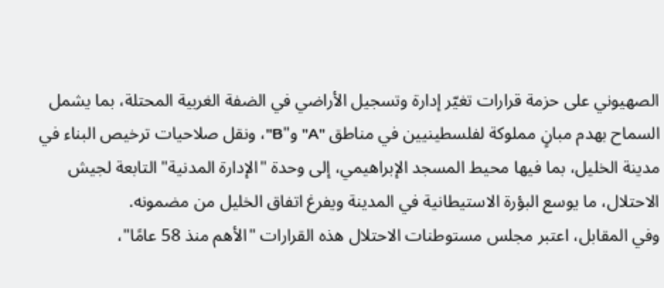الصهيوني على حزمة قرارات تغيّر إدارة وتسجيل الأراضي في الضفة الغربية المحتلة، بما يشمل السماح بهدم مبانٍ مملوكة لفلسطينيين في مناطق "A" و"B"، ونقل صلاحيات ترخيص البناء في مدينة الخليل، بما فيها محيط المسجد الإبراهيمي، إلى وحدة "الإدارة المدنية" التابعة لجيش الاحتلال، ما يوسع البؤرة الاستيطانية في المدينة ويفرغ اتفاق الخليل من مضمونه.
وفي المقابل، اعتبر مجلس مستوطنات الاحتلال هذه القرارات "الأهم منذ 58 عامًا"،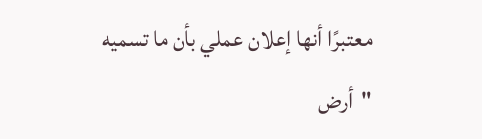معتبرًا أنها إعلان عملي بأن ما تسميه "أرض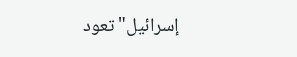إسرائيل" تعود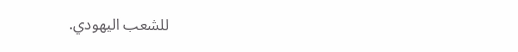للشعب اليهودي.